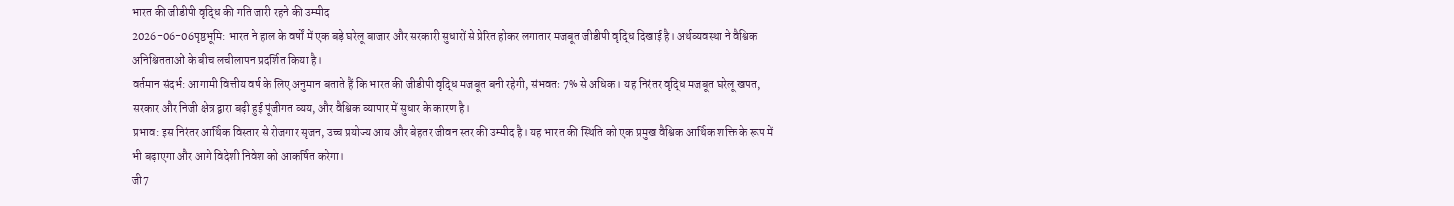भारत की जीडीपी वृद्धि की गति जारी रहने की उम्मीद
2026-06-06पृष्ठभूमि: भारत ने हाल के वर्षों में एक बड़े घरेलू बाजार और सरकारी सुधारों से प्रेरित होकर लगातार मजबूत जीडीपी वृद्धि दिखाई है। अर्थव्यवस्था ने वैश्विक अनिश्चितताओं के बीच लचीलापन प्रदर्शित किया है।
वर्तमान संदर्भ: आगामी वित्तीय वर्ष के लिए अनुमान बताते हैं कि भारत की जीडीपी वृद्धि मजबूत बनी रहेगी, संभवतः 7% से अधिक। यह निरंतर वृद्धि मजबूत घरेलू खपत, सरकार और निजी क्षेत्र द्वारा बढ़ी हुई पूंजीगत व्यय, और वैश्विक व्यापार में सुधार के कारण है।
प्रभाव: इस निरंतर आर्थिक विस्तार से रोजगार सृजन, उच्च प्रयोज्य आय और बेहतर जीवन स्तर की उम्मीद है। यह भारत की स्थिति को एक प्रमुख वैश्विक आर्थिक शक्ति के रूप में भी बढ़ाएगा और आगे विदेशी निवेश को आकर्षित करेगा।
जी7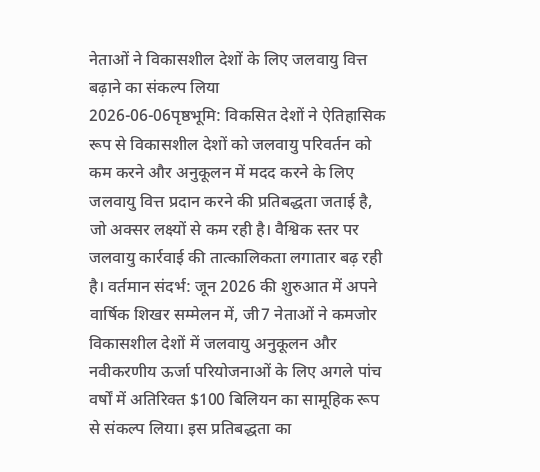नेताओं ने विकासशील देशों के लिए जलवायु वित्त बढ़ाने का संकल्प लिया
2026-06-06पृष्ठभूमि: विकसित देशों ने ऐतिहासिक रूप से विकासशील देशों को जलवायु परिवर्तन को कम करने और अनुकूलन में मदद करने के लिए जलवायु वित्त प्रदान करने की प्रतिबद्धता जताई है, जो अक्सर लक्ष्यों से कम रही है। वैश्विक स्तर पर जलवायु कार्रवाई की तात्कालिकता लगातार बढ़ रही है। वर्तमान संदर्भ: जून 2026 की शुरुआत में अपने वार्षिक शिखर सम्मेलन में, जी7 नेताओं ने कमजोर विकासशील देशों में जलवायु अनुकूलन और नवीकरणीय ऊर्जा परियोजनाओं के लिए अगले पांच वर्षों में अतिरिक्त $100 बिलियन का सामूहिक रूप से संकल्प लिया। इस प्रतिबद्धता का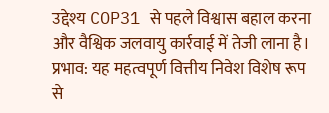उद्देश्य COP31 से पहले विश्वास बहाल करना और वैश्विक जलवायु कार्रवाई में तेजी लाना है। प्रभाव: यह महत्वपूर्ण वित्तीय निवेश विशेष रूप से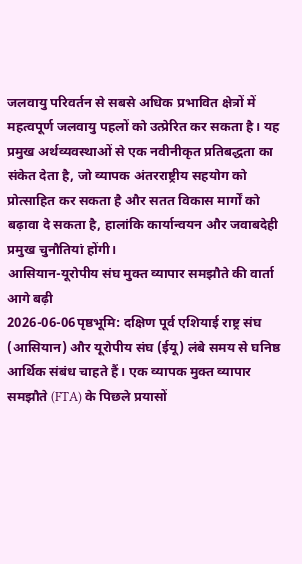जलवायु परिवर्तन से सबसे अधिक प्रभावित क्षेत्रों में महत्वपूर्ण जलवायु पहलों को उत्प्रेरित कर सकता है। यह प्रमुख अर्थव्यवस्थाओं से एक नवीनीकृत प्रतिबद्धता का संकेत देता है, जो व्यापक अंतरराष्ट्रीय सहयोग को प्रोत्साहित कर सकता है और सतत विकास मार्गों को बढ़ावा दे सकता है, हालांकि कार्यान्वयन और जवाबदेही प्रमुख चुनौतियां होंगी।
आसियान-यूरोपीय संघ मुक्त व्यापार समझौते की वार्ता आगे बढ़ी
2026-06-06पृष्ठभूमि: दक्षिण पूर्व एशियाई राष्ट्र संघ (आसियान) और यूरोपीय संघ (ईयू) लंबे समय से घनिष्ठ आर्थिक संबंध चाहते हैं। एक व्यापक मुक्त व्यापार समझौते (FTA) के पिछले प्रयासों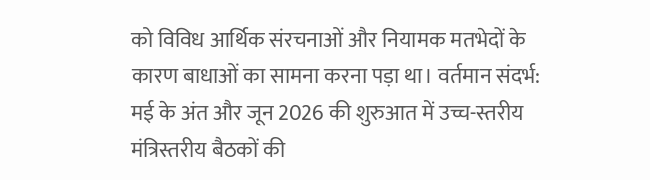को विविध आर्थिक संरचनाओं और नियामक मतभेदों के कारण बाधाओं का सामना करना पड़ा था। वर्तमान संदर्भ: मई के अंत और जून 2026 की शुरुआत में उच्च-स्तरीय मंत्रिस्तरीय बैठकों की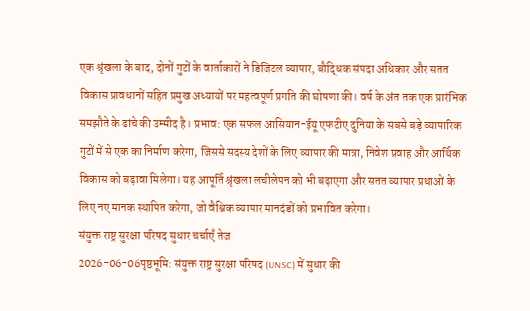एक श्रृंखला के बाद, दोनों गुटों के वार्ताकारों ने डिजिटल व्यापार, बौद्धिक संपदा अधिकार और सतत विकास प्रावधानों सहित प्रमुख अध्यायों पर महत्वपूर्ण प्रगति की घोषणा की। वर्ष के अंत तक एक प्रारंभिक समझौते के ढांचे की उम्मीद है। प्रभाव: एक सफल आसियान-ईयू एफटीए दुनिया के सबसे बड़े व्यापारिक गुटों में से एक का निर्माण करेगा, जिससे सदस्य देशों के लिए व्यापार की मात्रा, निवेश प्रवाह और आर्थिक विकास को बढ़ावा मिलेगा। यह आपूर्ति श्रृंखला लचीलेपन को भी बढ़ाएगा और सतत व्यापार प्रथाओं के लिए नए मानक स्थापित करेगा, जो वैश्विक व्यापार मानदंडों को प्रभावित करेगा।
संयुक्त राष्ट्र सुरक्षा परिषद सुधार चर्चाएँ तेज
2026-06-06पृष्ठभूमि: संयुक्त राष्ट्र सुरक्षा परिषद (UNSC) में सुधार की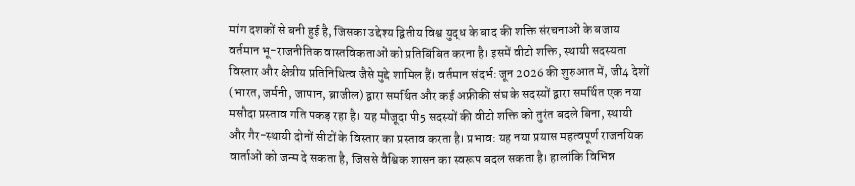मांग दशकों से बनी हुई है, जिसका उद्देश्य द्वितीय विश्व युद्ध के बाद की शक्ति संरचनाओं के बजाय वर्तमान भू-राजनीतिक वास्तविकताओं को प्रतिबिंबित करना है। इसमें वीटो शक्ति, स्थायी सदस्यता विस्तार और क्षेत्रीय प्रतिनिधित्व जैसे मुद्दे शामिल हैं। वर्तमान संदर्भ: जून 2026 की शुरुआत में, जी4 देशों (भारत, जर्मनी, जापान, ब्राजील) द्वारा समर्थित और कई अफ्रीकी संघ के सदस्यों द्वारा समर्थित एक नया मसौदा प्रस्ताव गति पकड़ रहा है। यह मौजूदा पी5 सदस्यों की वीटो शक्ति को तुरंत बदले बिना, स्थायी और गैर-स्थायी दोनों सीटों के विस्तार का प्रस्ताव करता है। प्रभाव: यह नया प्रयास महत्वपूर्ण राजनयिक वार्ताओं को जन्म दे सकता है, जिससे वैश्विक शासन का स्वरूप बदल सकता है। हालांकि विभिन्न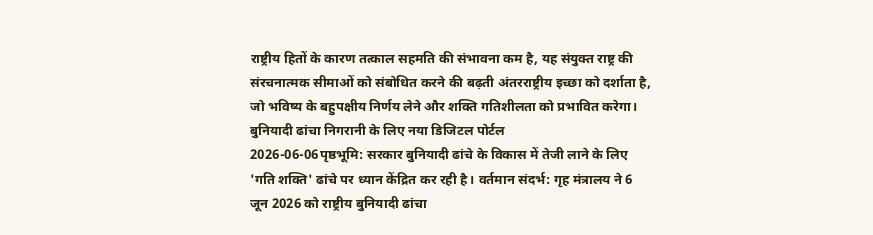राष्ट्रीय हितों के कारण तत्काल सहमति की संभावना कम है, यह संयुक्त राष्ट्र की संरचनात्मक सीमाओं को संबोधित करने की बढ़ती अंतरराष्ट्रीय इच्छा को दर्शाता है, जो भविष्य के बहुपक्षीय निर्णय लेने और शक्ति गतिशीलता को प्रभावित करेगा।
बुनियादी ढांचा निगरानी के लिए नया डिजिटल पोर्टल
2026-06-06पृष्ठभूमि: सरकार बुनियादी ढांचे के विकास में तेजी लाने के लिए 'गति शक्ति' ढांचे पर ध्यान केंद्रित कर रही है। वर्तमान संदर्भ: गृह मंत्रालय ने 6 जून 2026 को राष्ट्रीय बुनियादी ढांचा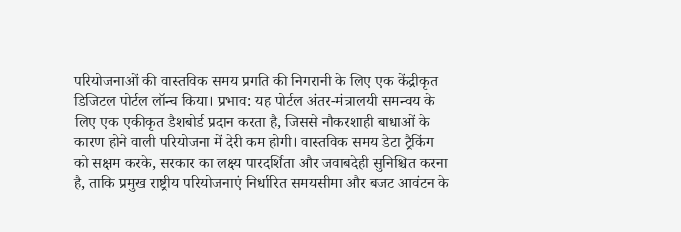परियोजनाओं की वास्तविक समय प्रगति की निगरानी के लिए एक केंद्रीकृत डिजिटल पोर्टल लॉन्च किया। प्रभाव: यह पोर्टल अंतर-मंत्रालयी समन्वय के लिए एक एकीकृत डैशबोर्ड प्रदान करता है, जिससे नौकरशाही बाधाओं के कारण होने वाली परियोजना में देरी कम होगी। वास्तविक समय डेटा ट्रैकिंग को सक्षम करके, सरकार का लक्ष्य पारदर्शिता और जवाबदेही सुनिश्चित करना है, ताकि प्रमुख राष्ट्रीय परियोजनाएं निर्धारित समयसीमा और बजट आवंटन के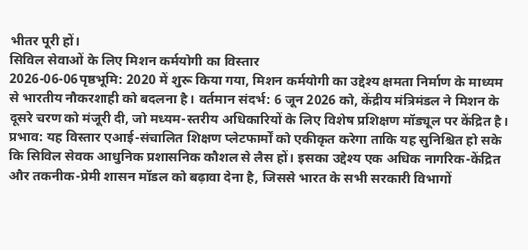भीतर पूरी हों।
सिविल सेवाओं के लिए मिशन कर्मयोगी का विस्तार
2026-06-06पृष्ठभूमि: 2020 में शुरू किया गया, मिशन कर्मयोगी का उद्देश्य क्षमता निर्माण के माध्यम से भारतीय नौकरशाही को बदलना है। वर्तमान संदर्भ: 6 जून 2026 को, केंद्रीय मंत्रिमंडल ने मिशन के दूसरे चरण को मंजूरी दी, जो मध्यम-स्तरीय अधिकारियों के लिए विशेष प्रशिक्षण मॉड्यूल पर केंद्रित है। प्रभाव: यह विस्तार एआई-संचालित शिक्षण प्लेटफार्मों को एकीकृत करेगा ताकि यह सुनिश्चित हो सके कि सिविल सेवक आधुनिक प्रशासनिक कौशल से लैस हों। इसका उद्देश्य एक अधिक नागरिक-केंद्रित और तकनीक-प्रेमी शासन मॉडल को बढ़ावा देना है, जिससे भारत के सभी सरकारी विभागों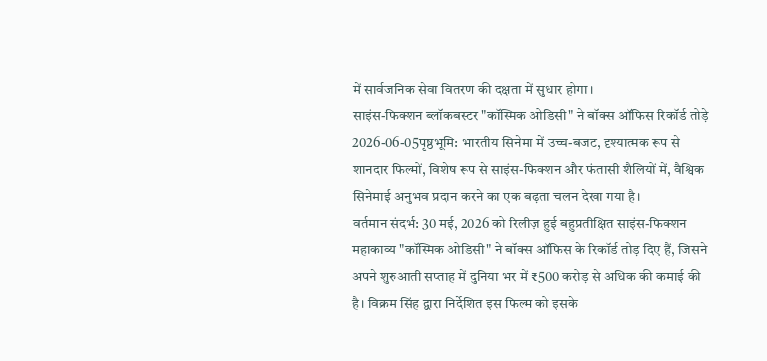में सार्वजनिक सेवा वितरण की दक्षता में सुधार होगा।
साइंस-फिक्शन ब्लॉकबस्टर "कॉस्मिक ओडिसी" ने बॉक्स ऑफिस रिकॉर्ड तोड़े
2026-06-05पृष्ठभूमि: भारतीय सिनेमा में उच्च-बजट, दृश्यात्मक रूप से शानदार फिल्मों, विशेष रूप से साइंस-फिक्शन और फंतासी शैलियों में, वैश्विक सिनेमाई अनुभव प्रदान करने का एक बढ़ता चलन देखा गया है।
वर्तमान संदर्भ: 30 मई, 2026 को रिलीज़ हुई बहुप्रतीक्षित साइंस-फिक्शन महाकाव्य "कॉस्मिक ओडिसी" ने बॉक्स ऑफिस के रिकॉर्ड तोड़ दिए हैं, जिसने अपने शुरुआती सप्ताह में दुनिया भर में ₹500 करोड़ से अधिक की कमाई की है। विक्रम सिंह द्वारा निर्देशित इस फिल्म को इसके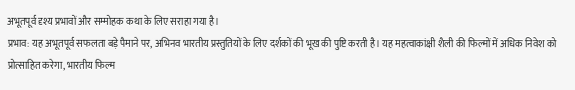अभूतपूर्व दृश्य प्रभावों और सम्मोहक कथा के लिए सराहा गया है।
प्रभाव: यह अभूतपूर्व सफलता बड़े पैमाने पर, अभिनव भारतीय प्रस्तुतियों के लिए दर्शकों की भूख की पुष्टि करती है। यह महत्वाकांक्षी शैली की फिल्मों में अधिक निवेश को प्रोत्साहित करेगा, भारतीय फिल्म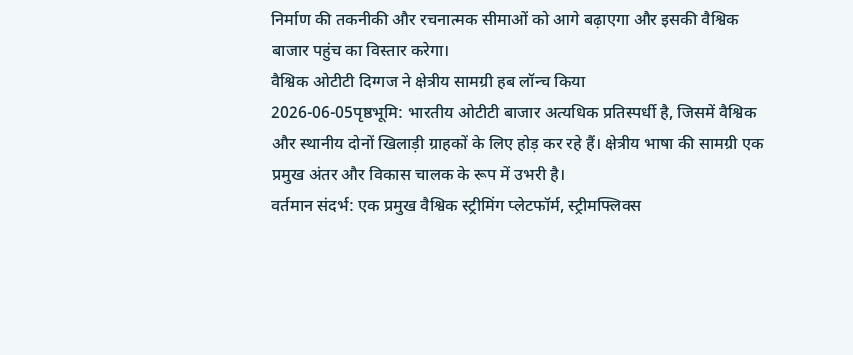निर्माण की तकनीकी और रचनात्मक सीमाओं को आगे बढ़ाएगा और इसकी वैश्विक बाजार पहुंच का विस्तार करेगा।
वैश्विक ओटीटी दिग्गज ने क्षेत्रीय सामग्री हब लॉन्च किया
2026-06-05पृष्ठभूमि: भारतीय ओटीटी बाजार अत्यधिक प्रतिस्पर्धी है, जिसमें वैश्विक और स्थानीय दोनों खिलाड़ी ग्राहकों के लिए होड़ कर रहे हैं। क्षेत्रीय भाषा की सामग्री एक प्रमुख अंतर और विकास चालक के रूप में उभरी है।
वर्तमान संदर्भ: एक प्रमुख वैश्विक स्ट्रीमिंग प्लेटफॉर्म, स्ट्रीमफ्लिक्स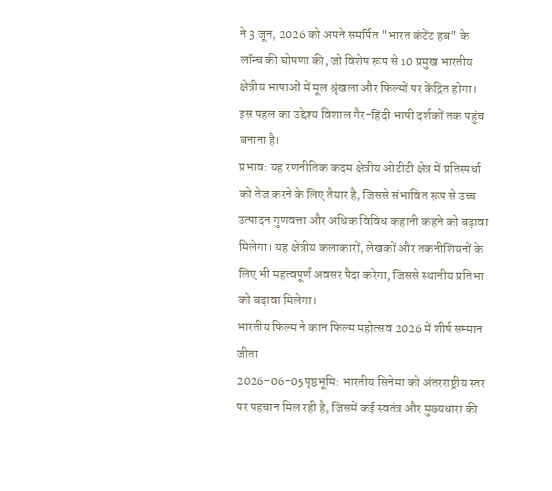ने 3 जून, 2026 को अपने समर्पित "भारत कंटेंट हब" के लॉन्च की घोषणा की, जो विशेष रूप से 10 प्रमुख भारतीय क्षेत्रीय भाषाओं में मूल श्रृंखला और फिल्मों पर केंद्रित होगा। इस पहल का उद्देश्य विशाल गैर-हिंदी भाषी दर्शकों तक पहुंच बनाना है।
प्रभाव: यह रणनीतिक कदम क्षेत्रीय ओटीटी क्षेत्र में प्रतिस्पर्धा को तेज करने के लिए तैयार है, जिससे संभावित रूप से उच्च उत्पादन गुणवत्ता और अधिक विविध कहानी कहने को बढ़ावा मिलेगा। यह क्षेत्रीय कलाकारों, लेखकों और तकनीशियनों के लिए भी महत्वपूर्ण अवसर पैदा करेगा, जिससे स्थानीय प्रतिभा को बढ़ावा मिलेगा।
भारतीय फिल्म ने कान फिल्म महोत्सव 2026 में शीर्ष सम्मान जीता
2026-06-05पृष्ठभूमि: भारतीय सिनेमा को अंतरराष्ट्रीय स्तर पर पहचान मिल रही है, जिसमें कई स्वतंत्र और मुख्यधारा की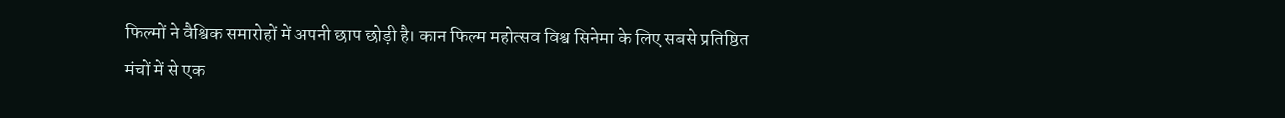फिल्मों ने वैश्विक समारोहों में अपनी छाप छोड़ी है। कान फिल्म महोत्सव विश्व सिनेमा के लिए सबसे प्रतिष्ठित मंचों में से एक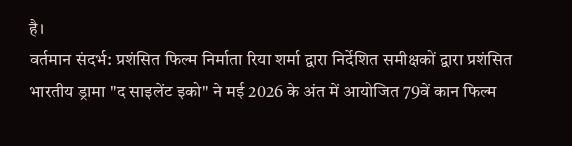है।
वर्तमान संदर्भ: प्रशंसित फिल्म निर्माता रिया शर्मा द्वारा निर्देशित समीक्षकों द्वारा प्रशंसित भारतीय ड्रामा "द साइलेंट इको" ने मई 2026 के अंत में आयोजित 79वें कान फिल्म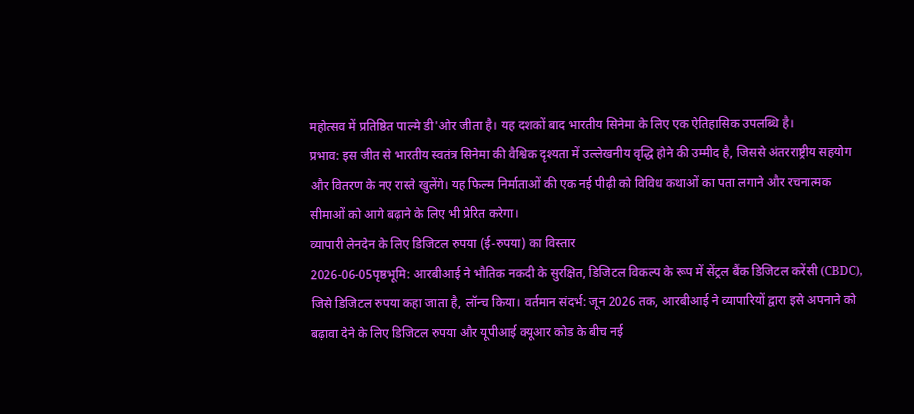महोत्सव में प्रतिष्ठित पाल्मे डी'ओर जीता है। यह दशकों बाद भारतीय सिनेमा के लिए एक ऐतिहासिक उपलब्धि है।
प्रभाव: इस जीत से भारतीय स्वतंत्र सिनेमा की वैश्विक दृश्यता में उल्लेखनीय वृद्धि होने की उम्मीद है, जिससे अंतरराष्ट्रीय सहयोग और वितरण के नए रास्ते खुलेंगे। यह फिल्म निर्माताओं की एक नई पीढ़ी को विविध कथाओं का पता लगाने और रचनात्मक सीमाओं को आगे बढ़ाने के लिए भी प्रेरित करेगा।
व्यापारी लेनदेन के लिए डिजिटल रुपया (ई-रुपया) का विस्तार
2026-06-05पृष्ठभूमि: आरबीआई ने भौतिक नकदी के सुरक्षित, डिजिटल विकल्प के रूप में सेंट्रल बैंक डिजिटल करेंसी (CBDC), जिसे डिजिटल रुपया कहा जाता है, लॉन्च किया। वर्तमान संदर्भ: जून 2026 तक, आरबीआई ने व्यापारियों द्वारा इसे अपनाने को बढ़ावा देने के लिए डिजिटल रुपया और यूपीआई क्यूआर कोड के बीच नई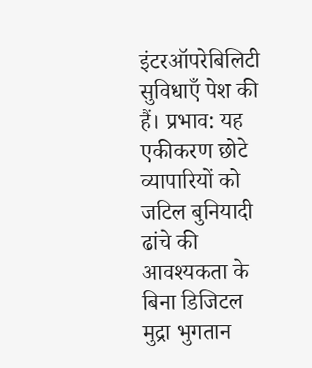इंटरऑपरेबिलिटी सुविधाएँ पेश की हैं। प्रभाव: यह एकीकरण छोटे व्यापारियों को जटिल बुनियादी ढांचे की आवश्यकता के बिना डिजिटल मुद्रा भुगतान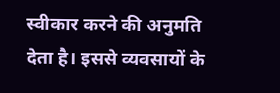स्वीकार करने की अनुमति देता है। इससे व्यवसायों के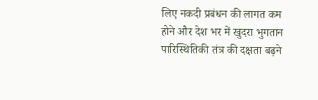लिए नकदी प्रबंधन की लागत कम होने और देश भर में खुदरा भुगतान पारिस्थितिकी तंत्र की दक्षता बढ़ने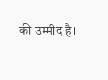की उम्मीद है।